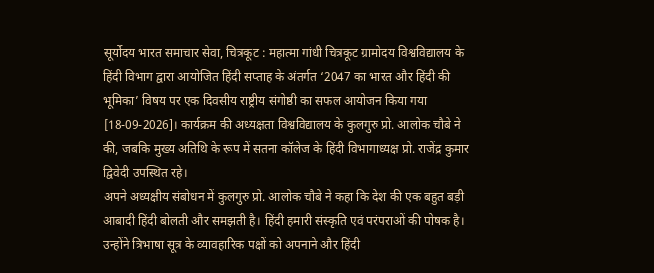सूर्योदय भारत समाचार सेवा, चित्रकूट : महात्मा गांधी चित्रकूट ग्रामोदय विश्वविद्यालय के हिंदी विभाग द्वारा आयोजित हिंदी सप्ताह के अंतर्गत ‘2047 का भारत और हिंदी की भूमिका’ विषय पर एक दिवसीय राष्ट्रीय संगोष्ठी का सफल आयोजन किया गया [18-09-2026]। कार्यक्रम की अध्यक्षता विश्वविद्यालय के कुलगुरु प्रो. आलोक चौबे ने की, जबकि मुख्य अतिथि के रूप में सतना कॉलेज के हिंदी विभागाध्यक्ष प्रो. राजेंद्र कुमार द्विवेदी उपस्थित रहे।
अपने अध्यक्षीय संबोधन में कुलगुरु प्रो. आलोक चौबे ने कहा कि देश की एक बहुत बड़ी आबादी हिंदी बोलती और समझती है। हिंदी हमारी संस्कृति एवं परंपराओं की पोषक है। उन्होंने त्रिभाषा सूत्र के व्यावहारिक पक्षों को अपनाने और हिंदी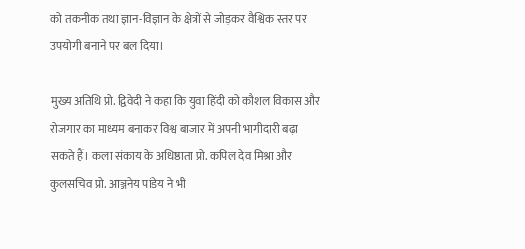को तकनीक तथा ज्ञान-विज्ञान के क्षेत्रों से जोड़कर वैश्विक स्तर पर उपयोगी बनाने पर बल दिया।

मुख्य अतिथि प्रो. द्विवेदी ने कहा कि युवा हिंदी को कौशल विकास और रोजगार का माध्यम बनाकर विश्व बाजार में अपनी भागीदारी बढ़ा सकते हैं। कला संकाय के अधिष्ठाता प्रो. कपिल देव मिश्रा और कुलसचिव प्रो. आञ्जनेय पांडेय ने भी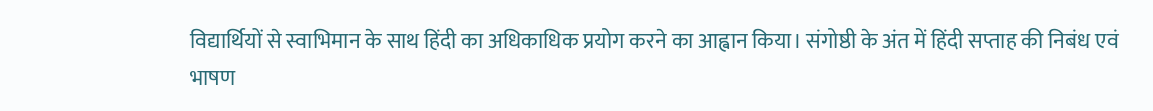विद्यार्थियों से स्वाभिमान के साथ हिंदी का अधिकाधिक प्रयोग करने का आह्वान किया। संगोष्ठी के अंत में हिंदी सप्ताह की निबंध एवं भाषण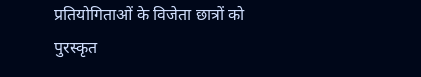प्रतियोगिताओं के विजेता छात्रों को पुरस्कृत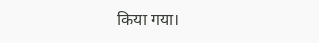किया गया।